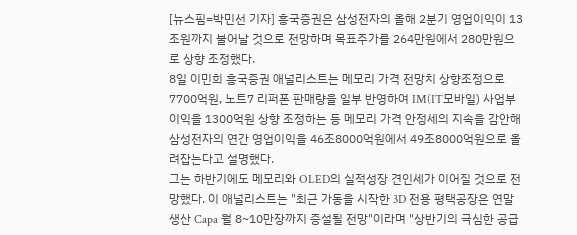[뉴스핌=박민선 기자] 흥국증권은 삼성전자의 올해 2분기 영업이익이 13조원까지 불어날 것으로 전망하며 목표주가를 264만원에서 280만원으로 상향 조정했다.
8일 이민희 흥국증권 애널리스트는 메모리 가격 전망치 상향조정으로 7700억원, 노트7 리퍼폰 판매량을 일부 반영하여 IM(IT모바일) 사업부 이익을 1300억원 상향 조정하는 등 메모리 가격 안정세의 지속을 감안해 삼성전자의 연간 영업이익을 46조8000억원에서 49조8000억원으로 올려잡는다고 설명했다.
그는 하반기에도 메모리와 OLED의 실적성장 견인세가 이어질 것으로 전망했다. 이 애널리스트는 "최근 가동을 시작한 3D 전용 평택공장은 연말 생산 Capa 월 8~10만장까지 증설될 전망"이라며 "상반기의 극심한 공급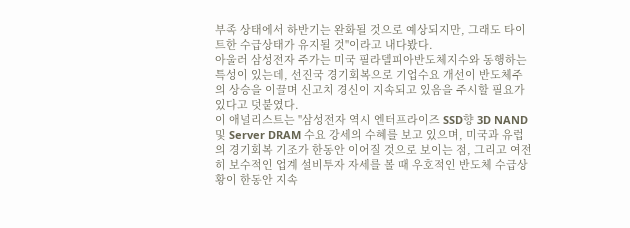부족 상태에서 하반기는 완화될 것으로 예상되지만, 그래도 타이트한 수급상태가 유지될 것"이라고 내다봤다.
아울러 삼성전자 주가는 미국 필라델피아반도체지수와 동행하는 특성이 있는데, 선진국 경기회복으로 기업수요 개선이 반도체주의 상승을 이끌며 신고치 경신이 지속되고 있음을 주시할 필요가 있다고 덧붙였다.
이 애널리스트는 "삼성전자 역시 엔터프라이즈 SSD향 3D NAND 및 Server DRAM 수요 강세의 수혜를 보고 있으며, 미국과 유럽의 경기회복 기조가 한동안 이어질 것으로 보이는 점, 그리고 여전히 보수적인 업계 설비투자 자세를 볼 때 우호적인 반도체 수급상황이 한동안 지속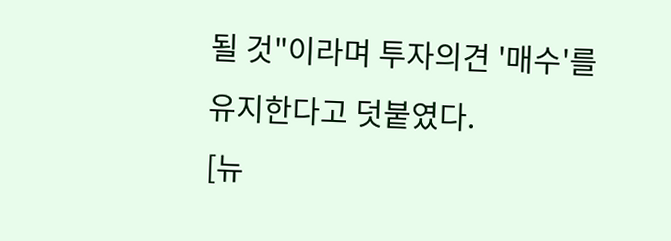될 것"이라며 투자의견 '매수'를 유지한다고 덧붙였다.
[뉴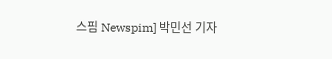스핌 Newspim] 박민선 기자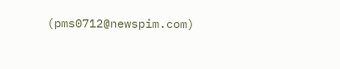(pms0712@newspim.com)